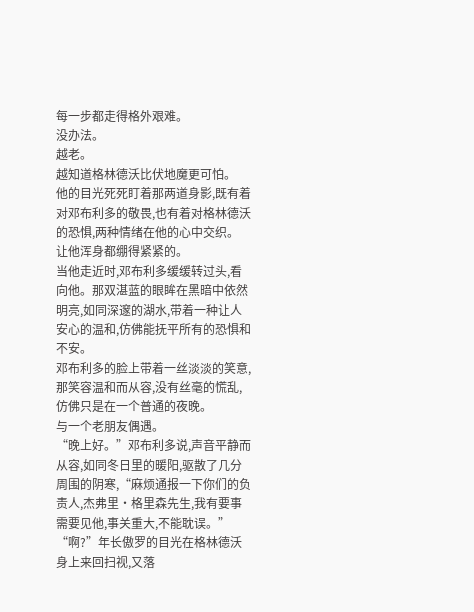每一步都走得格外艰难。
没办法。
越老。
越知道格林德沃比伏地魔更可怕。
他的目光死死盯着那两道身影,既有着对邓布利多的敬畏,也有着对格林德沃的恐惧,两种情绪在他的心中交织。
让他浑身都绷得紧紧的。
当他走近时,邓布利多缓缓转过头,看向他。那双湛蓝的眼眸在黑暗中依然明亮,如同深邃的湖水,带着一种让人安心的温和,仿佛能抚平所有的恐惧和不安。
邓布利多的脸上带着一丝淡淡的笑意,那笑容温和而从容,没有丝毫的慌乱,仿佛只是在一个普通的夜晚。
与一个老朋友偶遇。
“晚上好。”邓布利多说,声音平静而从容,如同冬日里的暖阳,驱散了几分周围的阴寒,“麻烦通报一下你们的负责人,杰弗里·格里森先生,我有要事需要见他,事关重大,不能耽误。”
“啊?”年长傲罗的目光在格林德沃身上来回扫视,又落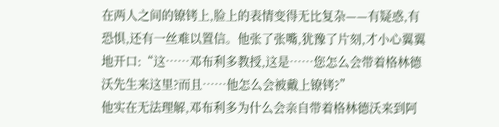在两人之间的镣铐上,脸上的表情变得无比复杂——有疑惑,有恐惧,还有一丝难以置信。他张了张嘴,犹豫了片刻,才小心翼翼地开口:“这……邓布利多教授,这是……您怎么会带着格林德沃先生来这里?而且……他怎么会被戴上镣铐?”
他实在无法理解,邓布利多为什么会亲自带着格林德沃来到阿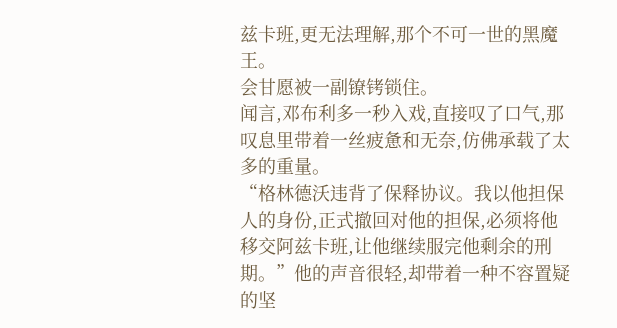兹卡班,更无法理解,那个不可一世的黑魔王。
会甘愿被一副镣铐锁住。
闻言,邓布利多一秒入戏,直接叹了口气,那叹息里带着一丝疲惫和无奈,仿佛承载了太多的重量。
“格林德沃违背了保释协议。我以他担保人的身份,正式撤回对他的担保,必须将他移交阿兹卡班,让他继续服完他剩余的刑期。”他的声音很轻,却带着一种不容置疑的坚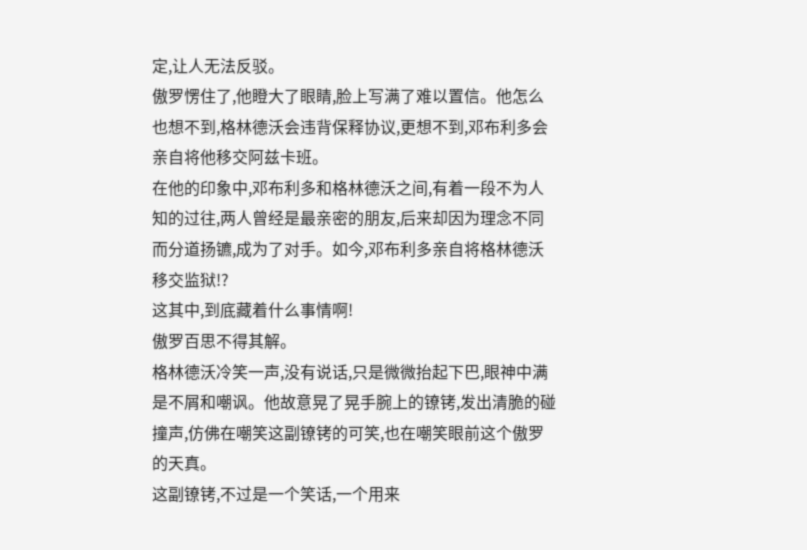定,让人无法反驳。
傲罗愣住了,他瞪大了眼睛,脸上写满了难以置信。他怎么也想不到,格林德沃会违背保释协议,更想不到,邓布利多会亲自将他移交阿兹卡班。
在他的印象中,邓布利多和格林德沃之间,有着一段不为人知的过往,两人曾经是最亲密的朋友,后来却因为理念不同而分道扬镳,成为了对手。如今,邓布利多亲自将格林德沃移交监狱!?
这其中,到底藏着什么事情啊!
傲罗百思不得其解。
格林德沃冷笑一声,没有说话,只是微微抬起下巴,眼神中满是不屑和嘲讽。他故意晃了晃手腕上的镣铐,发出清脆的碰撞声,仿佛在嘲笑这副镣铐的可笑,也在嘲笑眼前这个傲罗的天真。
这副镣铐,不过是一个笑话,一个用来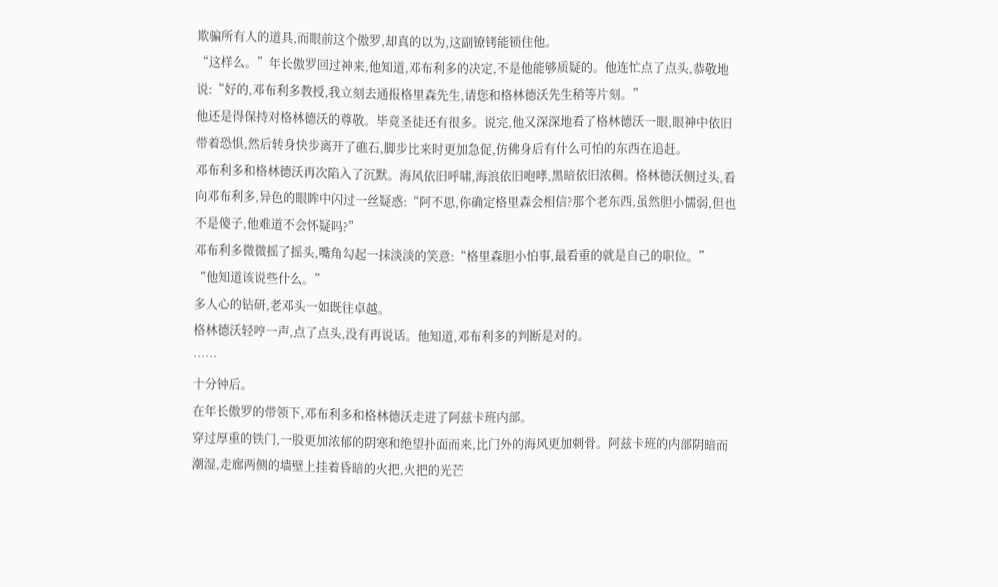欺骗所有人的道具,而眼前这个傲罗,却真的以为,这副镣铐能锁住他。
“这样么。”年长傲罗回过神来,他知道,邓布利多的决定,不是他能够质疑的。他连忙点了点头,恭敬地说:“好的,邓布利多教授,我立刻去通报格里森先生,请您和格林德沃先生稍等片刻。”
他还是得保持对格林德沃的尊敬。毕竟圣徒还有很多。说完,他又深深地看了格林德沃一眼,眼神中依旧带着恐惧,然后转身快步离开了礁石,脚步比来时更加急促,仿佛身后有什么可怕的东西在追赶。
邓布利多和格林德沃再次陷入了沉默。海风依旧呼啸,海浪依旧咆哮,黑暗依旧浓稠。格林德沃侧过头,看向邓布利多,异色的眼眸中闪过一丝疑惑:“阿不思,你确定格里森会相信?那个老东西,虽然胆小懦弱,但也不是傻子,他难道不会怀疑吗?”
邓布利多微微摇了摇头,嘴角勾起一抹淡淡的笑意:“格里森胆小怕事,最看重的就是自己的职位。”
“他知道该说些什么。”
多人心的钻研,老邓头一如既往卓越。
格林德沃轻哼一声,点了点头,没有再说话。他知道,邓布利多的判断是对的。
……
十分钟后。
在年长傲罗的带领下,邓布利多和格林德沃走进了阿兹卡班内部。
穿过厚重的铁门,一股更加浓郁的阴寒和绝望扑面而来,比门外的海风更加刺骨。阿兹卡班的内部阴暗而潮湿,走廊两侧的墙壁上挂着昏暗的火把,火把的光芒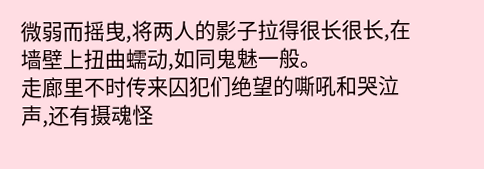微弱而摇曳,将两人的影子拉得很长很长,在墙壁上扭曲蠕动,如同鬼魅一般。
走廊里不时传来囚犯们绝望的嘶吼和哭泣声,还有摄魂怪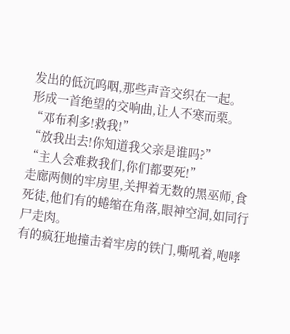发出的低沉呜咽,那些声音交织在一起。
形成一首绝望的交响曲,让人不寒而栗。
“邓布利多!救我!”
“放我出去!你知道我父亲是谁吗?”
“主人会难救我们,你们都要死!”
走廊两侧的牢房里,关押着无数的黑巫师,食死徒,他们有的蜷缩在角落,眼神空洞,如同行尸走肉。
有的疯狂地撞击着牢房的铁门,嘶吼着,咆哮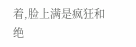着,脸上满是疯狂和绝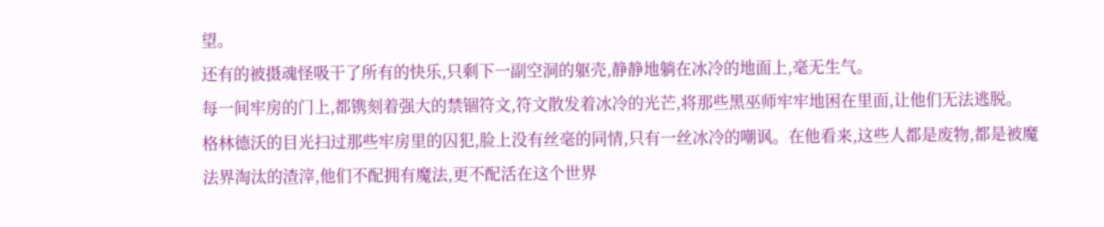望。
还有的被摄魂怪吸干了所有的快乐,只剩下一副空洞的躯壳,静静地躺在冰冷的地面上,毫无生气。
每一间牢房的门上,都镌刻着强大的禁锢符文,符文散发着冰冷的光芒,将那些黑巫师牢牢地困在里面,让他们无法逃脱。
格林德沃的目光扫过那些牢房里的囚犯,脸上没有丝毫的同情,只有一丝冰冷的嘲讽。在他看来,这些人都是废物,都是被魔法界淘汰的渣滓,他们不配拥有魔法,更不配活在这个世界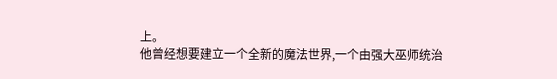上。
他曾经想要建立一个全新的魔法世界,一个由强大巫师统治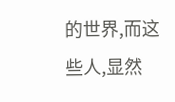的世界,而这些人,显然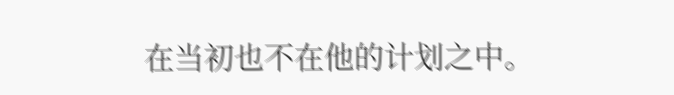在当初也不在他的计划之中。